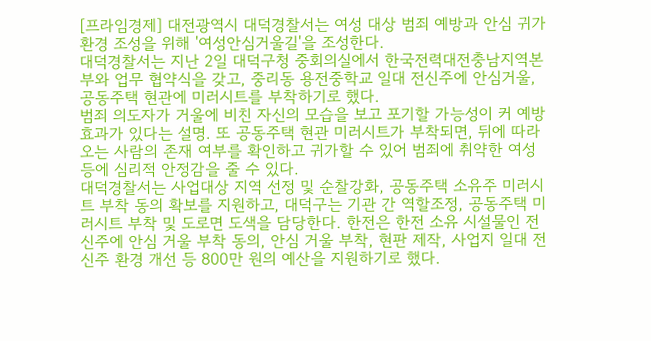[프라임경제] 대전광역시 대덕경찰서는 여성 대상 범죄 예방과 안심 귀가 환경 조성을 위해 '여성안심거울길'을 조성한다.
대덕경찰서는 지난 2일 대덕구청 중회의실에서 한국전력대전충남지역본부와 업무 협약식을 갖고, 중리동 용전중학교 일대 전신주에 안심거울, 공동주택 현관에 미러시트를 부착하기로 했다.
범죄 의도자가 거울에 비친 자신의 모습을 보고 포기할 가능성이 커 예방 효과가 있다는 설명. 또 공동주택 현관 미러시트가 부착되면, 뒤에 따라 오는 사람의 존재 여부를 확인하고 귀가할 수 있어 범죄에 취약한 여성 등에 심리적 안정감을 줄 수 있다.
대덕경찰서는 사업대상 지역 선정 및 순찰강화, 공동주택 소유주 미러시트 부착 동의 확보를 지원하고, 대덕구는 기관 간 역할조정, 공동주택 미러시트 부착 및 도로면 도색을 담당한다. 한전은 한전 소유 시설물인 전신주에 안심 거울 부착 동의, 안심 거울 부착, 현판 제작, 사업지 일대 전신주 환경 개선 등 800만 원의 예산을 지원하기로 했다.